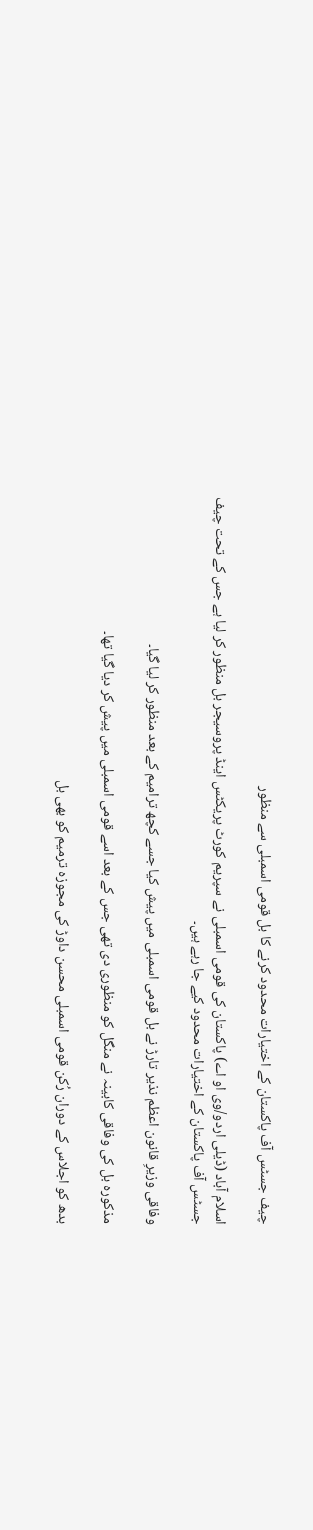چیف جسٹس آف پاکستان کے اختیارات محدود کرنے کا بل قومی اسمبلی سے منظور

اسلام آباد (ڈیلی اردو/وی او اے) پاکستان کی قومی اسمبلی نے سپریم کورٹ پریکٹس اینڈ پروسیجر بل منظور کر لیا ہے جس کے تحت چیف جسٹس آف پاکستان کے اختیارات محدود کیے جا رہے ہیں۔

وفاقی وزیرِ قانون اعظم نذیر تارڑ نے بل قومی اسمبلی میں پیش کیا جسے کچھ ترامیم کے بعد منظور کر لیا گیا۔

مذکورہ بل کی وفاقی کابینہ نے منگل کو منظوری دی تھی جس کے بعد اسے قومی اسمبلی میں پیش کر دیا گیا تھا۔

بدھ کو اجلاس کے دوران رُکن قومی اسمبلی محسن داوڑ کی مجوزہ ترمیم کو بھی بل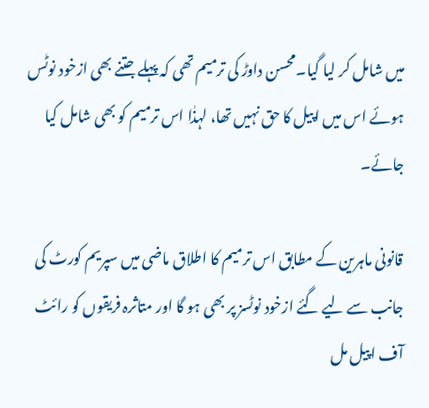میں شامل کر لیا گیا۔محسن داوڑ کی ترمیم تھی کہ پہلے جتنے بھی ازخود نوٹس ہوئے اس میں اپیل کا حق نہیں تھا، لہذٰا اس ترمیم کو بھی شامل کیا جائے۔

قانونی ماہرین کے مطابق اس ترمیم کا اطلاق ماضی میں سپریم کورٹ کی جانب سے لیے گئے ازخود نوٹسز پر بھی ہو گا اور متاثرہ فریقوں کو رائٹ آف اپیل مل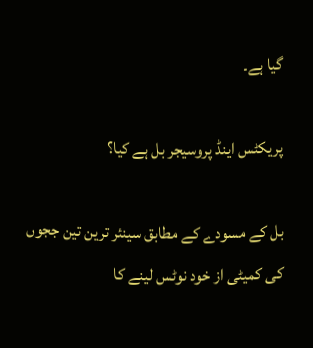گیا ہے۔

پریکٹس اینڈ پروسیجر بل ہے کیا؟

بل کے مسودے کے مطابق سینئر ترین تین ججوں کی کمیٹی از خود نوٹس لینے کا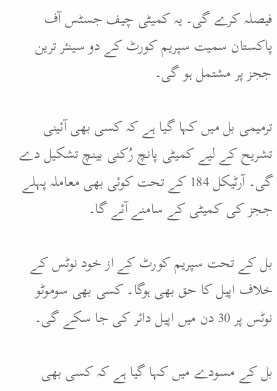فیصلہ کرے گی۔ یہ کمیٹی چیف جسٹس آف پاکستان سمیت سپریم کورٹ کے دو سینئر ترین ججز پر مشتمل ہو گی۔

ترمیمی بل میں کہا گیا ہے کہ کسی بھی آئینی تشریح کے لیے کمیٹی پانچ رُکنی بینچ تشکیل دے گی۔ آرٹیکل 184 کے تحت کوئی بھی معاملہ پہلے ججز کی کمیٹی کے سامنے آئے گا۔

بل کے تحت سپریم کورٹ کے از خود نوٹس کے خلاف اپیل کا حق بھی ہوگا۔ کسی بھی سوموٹو نوٹس پر 30 دن میں اپیل دائر کی جا سکے گی۔

بل کے مسودے میں کہا گیا ہے کہ کسی بھی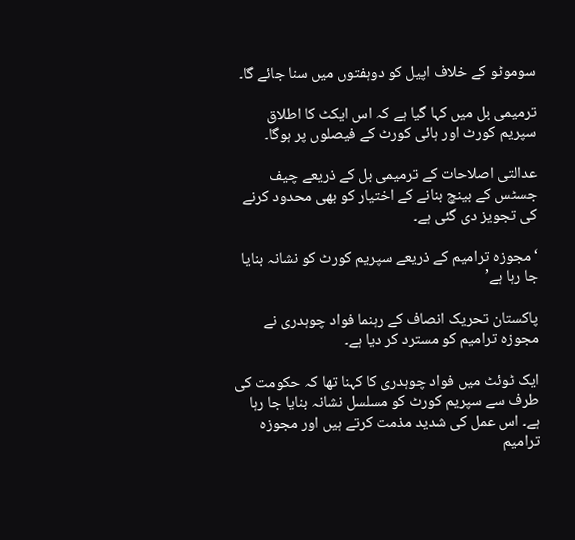سوموٹو کے خلاف اپیل کو دوہفتوں میں سنا جائے گا۔

ترمیمی بل میں کہا گیا ہے کہ اس ایکٹ کا اطلاق سپریم کورٹ اور ہائی کورٹ کے فیصلوں پر ہوگا۔

عدالتی اصلاحات کے ترمیمی بل کے ذریعے چیف جسٹس کے بینچ بنانے کے اختیار کو بھی محدود کرنے کی تجویز دی گئی ہے۔

‘مجوزہ ترامیم کے ذریعے سپریم کورٹ کو نشانہ بنایا جا رہا ہے’

پاکستان تحریک انصاف کے رہنما فواد چوہدری نے مجوزہ ترامیم کو مسترد کر دیا ہے۔

ایک ٹوئٹ میں فواد چوہدری کا کہنا تھا کہ حکومت کی طرف سے سپریم کورٹ کو مسلسل نشانہ بنایا جا رہا ہے۔ اس عمل کی شدید مذمت کرتے ہیں اور مجوزہ ترامیم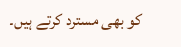کو بھی مسترد کرتے ہیں۔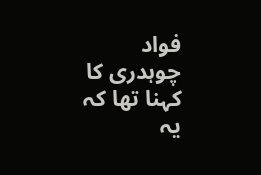فواد چوہدری کا کہنا تھا کہ یہ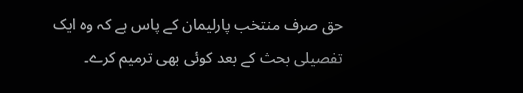حق صرف منتخب پارلیمان کے پاس ہے کہ وہ ایک تفصیلی بحث کے بعد کوئی بھی ترمیم کرے۔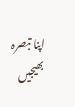اپنا تبصرہ بھیجیں